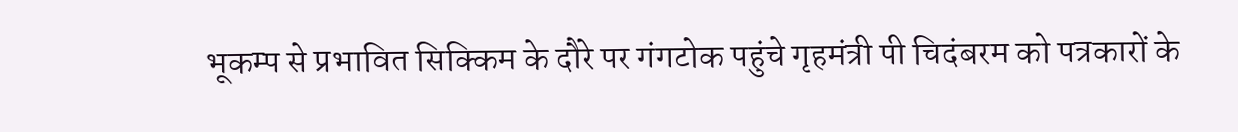भूकम्प से प्रभावित सिक्किम के दौरे पर गंगटोक पहुंचे गृहमंत्री पी चिदंबरम को पत्रकारों के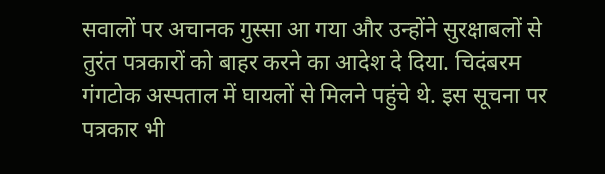सवालों पर अचानक गुस्सा आ गया और उन्होंने सुरक्षाबलों से तुरंत पत्रकारों को बाहर करने का आदेश दे दिया. चिदंबरम गंगटोक अस्पताल में घायलों से मिलने पहुंचे थे. इस सूचना पर पत्रकार भी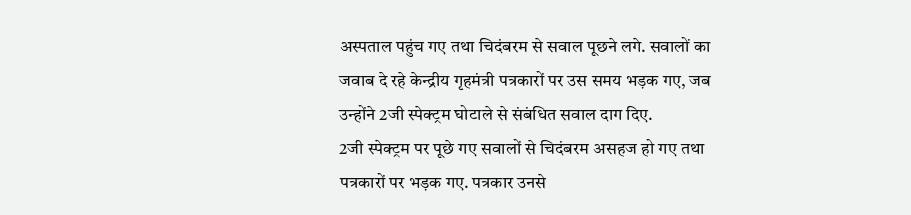अस्पताल पहुंच गए तथा चिदंबरम से सवाल पूछने लगे. सवालों का जवाब दे रहे केन्द्रीय गृहमंत्री पत्रकारों पर उस समय भड़क गए, जब उन्होंने 2जी स्पेक्ट्रम घोटाले से संबंधित सवाल दाग दिए.
2जी स्पेक्ट्रम पर पूछे गए सवालों से चिदंबरम असहज हो गए तथा पत्रकारों पर भड़क गए. पत्रकार उनसे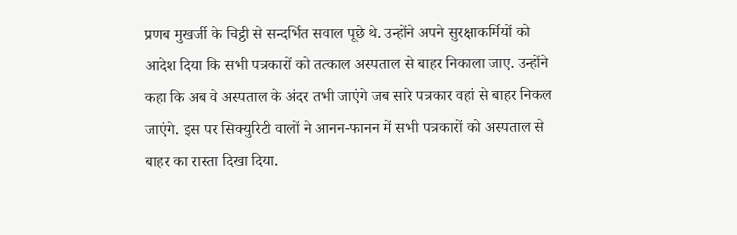प्रणब मुखर्जी के चिट्ठी से सन्दर्भित सवाल पूछे थे. उन्होंने अपने सुरक्षाकर्मियों को आदेश दिया कि सभी पत्रकारों को तत्काल अस्पताल से बाहर निकाला जाए. उन्होंने कहा कि अब वे अस्पताल के अंदर तभी जाएंगे जब सारे पत्रकार वहां से बाहर निकल जाएंगे. इस पर सिक्युरिटी वालों ने आनन-फानन में सभी पत्रकारों को अस्पताल से बाहर का रास्ता दिखा दिया.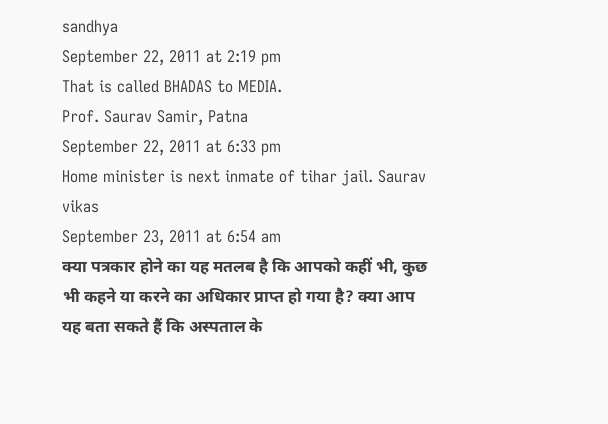sandhya
September 22, 2011 at 2:19 pm
That is called BHADAS to MEDIA.
Prof. Saurav Samir, Patna
September 22, 2011 at 6:33 pm
Home minister is next inmate of tihar jail. Saurav
vikas
September 23, 2011 at 6:54 am
क्या पत्रकार होने का यह मतलब है कि आपको कहीं भी, कुछ भी कहने या करने का अधिकार प्राप्त हो गया है? क्या आप यह बता सकते हैं कि अस्पताल के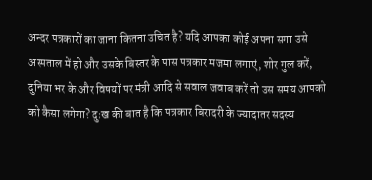अन्दर पत्रकारों का जाना कितना उचित है? यदि आपका कोई अपना सगा उसे अस्पताल में हो और उसके बिस्तर के पास पत्रकार मजमा लगाएं, शोर गुल करें, दुनिया भर के और विषयों पर मंत्री आदि से सवाल जवाब करें तो उस समय आपको को कैसा लगेगा? दुःख की बात है कि पत्रकार बिरादरी के ज्यादातर सदस्य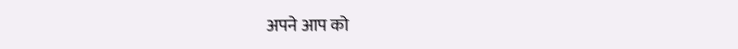अपने आप को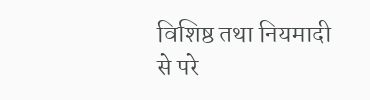विशिष्ठ तथा नियमादी से परे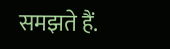समझते हैं.